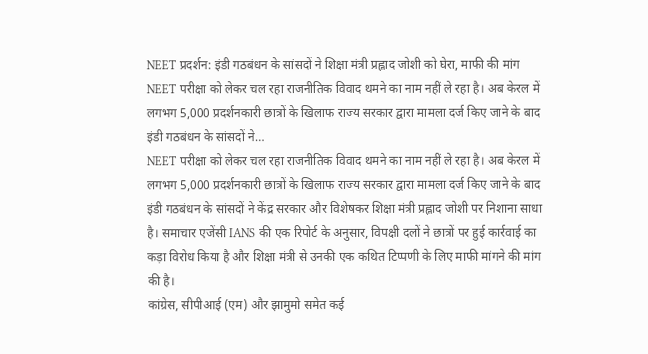NEET प्रदर्शन: इंडी गठबंधन के सांसदों ने शिक्षा मंत्री प्रह्लाद जोशी को घेरा, माफी की मांग
NEET परीक्षा को लेकर चल रहा राजनीतिक विवाद थमने का नाम नहीं ले रहा है। अब केरल में लगभग 5,000 प्रदर्शनकारी छात्रों के खिलाफ राज्य सरकार द्वारा मामला दर्ज किए जाने के बाद इंडी गठबंधन के सांसदों ने…
NEET परीक्षा को लेकर चल रहा राजनीतिक विवाद थमने का नाम नहीं ले रहा है। अब केरल में लगभग 5,000 प्रदर्शनकारी छात्रों के खिलाफ राज्य सरकार द्वारा मामला दर्ज किए जाने के बाद इंडी गठबंधन के सांसदों ने केंद्र सरकार और विशेषकर शिक्षा मंत्री प्रह्लाद जोशी पर निशाना साधा है। समाचार एजेंसी IANS की एक रिपोर्ट के अनुसार, विपक्षी दलों ने छात्रों पर हुई कार्रवाई का कड़ा विरोध किया है और शिक्षा मंत्री से उनकी एक कथित टिप्पणी के लिए माफी मांगने की मांग की है।
कांग्रेस, सीपीआई (एम) और झामुमो समेत कई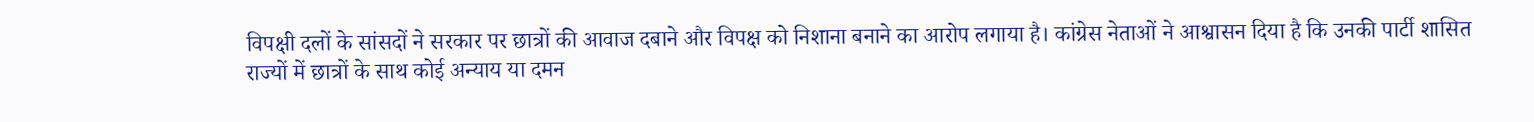विपक्षी दलों के सांसदों ने सरकार पर छात्रों की आवाज दबाने और विपक्ष को निशाना बनाने का आरोप लगाया है। कांग्रेस नेताओं ने आश्वासन दिया है कि उनकी पार्टी शासित राज्यों में छात्रों के साथ कोई अन्याय या दमन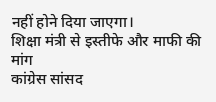नहीं होने दिया जाएगा।
शिक्षा मंत्री से इस्तीफे और माफी की मांग
कांग्रेस सांसद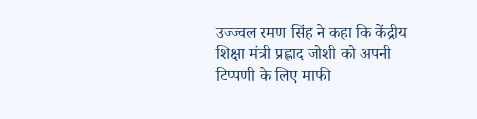उज्ज्वल रमण सिंह ने कहा कि केंद्रीय शिक्षा मंत्री प्रह्लाद जोशी को अपनी टिप्पणी के लिए माफी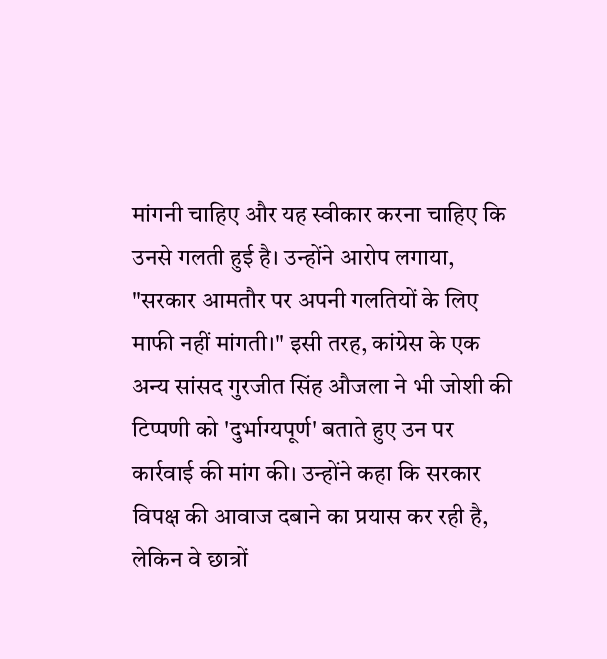मांगनी चाहिए और यह स्वीकार करना चाहिए कि उनसे गलती हुई है। उन्होंने आरोप लगाया, "सरकार आमतौर पर अपनी गलतियों के लिए माफी नहीं मांगती।" इसी तरह, कांग्रेस के एक अन्य सांसद गुरजीत सिंह औजला ने भी जोशी की टिप्पणी को 'दुर्भाग्यपूर्ण' बताते हुए उन पर कार्रवाई की मांग की। उन्होंने कहा कि सरकार विपक्ष की आवाज दबाने का प्रयास कर रही है, लेकिन वे छात्रों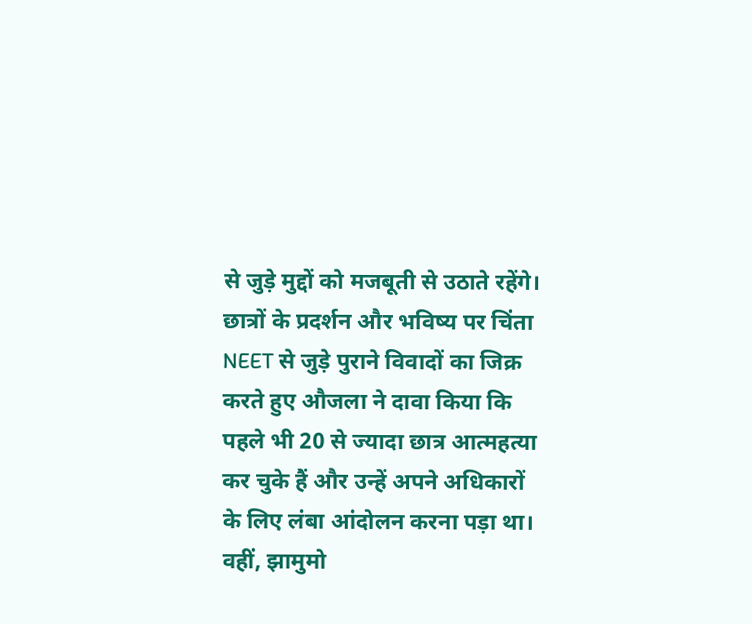से जुड़े मुद्दों को मजबूती से उठाते रहेंगे।
छात्रों के प्रदर्शन और भविष्य पर चिंता
NEET से जुड़े पुराने विवादों का जिक्र करते हुए औजला ने दावा किया कि पहले भी 20 से ज्यादा छात्र आत्महत्या कर चुके हैं और उन्हें अपने अधिकारों के लिए लंबा आंदोलन करना पड़ा था। वहीं, झामुमो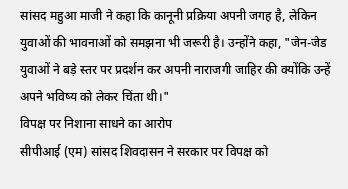सांसद महुआ माजी ने कहा कि कानूनी प्रक्रिया अपनी जगह है, लेकिन युवाओं की भावनाओं को समझना भी जरूरी है। उन्होंने कहा, "जेन-जेड युवाओं ने बड़े स्तर पर प्रदर्शन कर अपनी नाराजगी जाहिर की क्योंकि उन्हें अपने भविष्य को लेकर चिंता थी।"
विपक्ष पर निशाना साधने का आरोप
सीपीआई (एम) सांसद शिवदासन ने सरकार पर विपक्ष को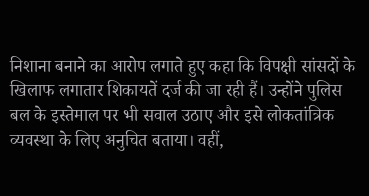निशाना बनाने का आरोप लगाते हुए कहा कि विपक्षी सांसदों के खिलाफ लगातार शिकायतें दर्ज की जा रही हैं। उन्होंने पुलिस बल के इस्तेमाल पर भी सवाल उठाए और इसे लोकतांत्रिक व्यवस्था के लिए अनुचित बताया। वहीं,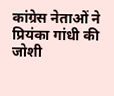कांग्रेस नेताओं ने प्रियंका गांधी की जोशी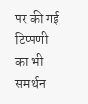पर की गई टिप्पणी का भी समर्थन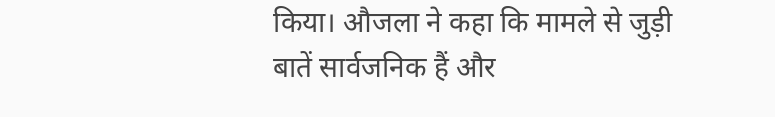किया। औजला ने कहा कि मामले से जुड़ी बातें सार्वजनिक हैं और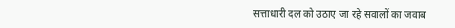सत्ताधारी दल को उठाए जा रहे सवालों का जवाब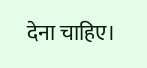देना चाहिए।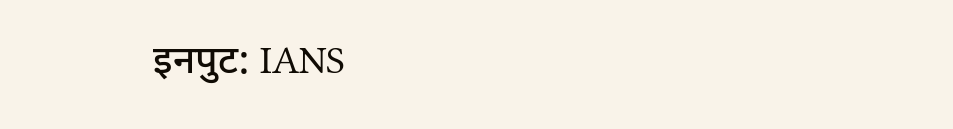इनपुट: IANS